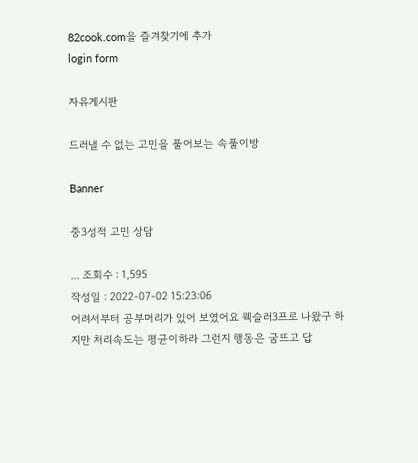82cook.com을 즐겨찾기에 추가
login form

자유게시판

드러낼 수 없는 고민을 풀어보는 속풀이방

Banner

중3성적 고민 상담

... 조회수 : 1,595
작성일 : 2022-07-02 15:23:06
어려서부터 공부머리가 있어 보였어요 웩슬러3프로 나왔구 하지만 처리속도는 평균이하라 그런지 행동은 굼뜨고 답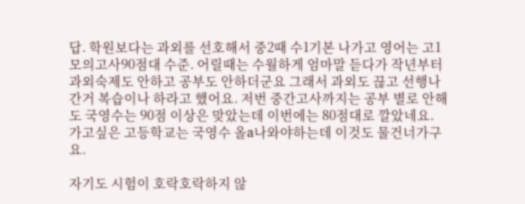답. 학원보다는 과외를 선호해서 중2때 수1기본 나가고 영어는 고1모의고사90점대 수준. 어릴때는 수월하게 엄마말 듣다가 작년부터 과외숙제도 안하고 공부도 안하더군요 그래서 과외도 끊고 선행나간거 복습이나 하라고 했어요. 저번 중간고사까지는 공부 별로 안해도 국영수는 90점 이상은 맞았는데 이번에는 80점대로 깔았네요. 가고싶은 고등학교는 국영수 올a나와야하는데 이것도 물건너가구요.

자기도 시험이 호락호락하지 않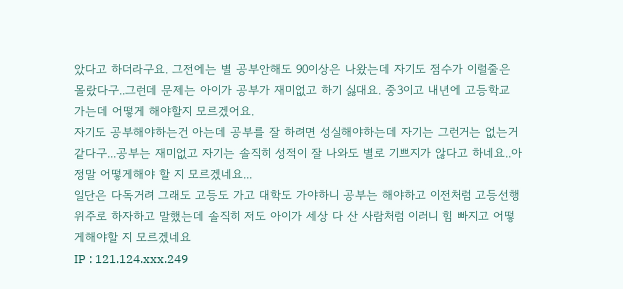았다고 하더라구요. 그전에는 별 공부안해도 90이상은 나왔는데 자기도 점수가 이럴줄은 몰랐다구..그런데 문제는 아이가 공부가 재미없고 하기 싫대요. 중3이고 내년에 고등학교 가는데 어떻게 해야할지 모르겠어요.
자기도 공부해야하는건 아는데 공부를 잘 하려면 성실해야하는데 자기는 그런거는 없는거 같다구...공부는 재미없고 자기는 솔직히 성적이 잘 나와도 별로 기쁘지가 않다고 하네요..아 정말 어떻게해야 할 지 모르겠네요...
일단은 다독거려 그래도 고등도 가고 대학도 가야하니 공부는 해야하고 이전처럼 고등선행 위주로 하자하고 말했는데 솔직히 저도 아이가 세상 다 산 사람처럼 이러니 힘 빠지고 어떻게해야할 지 모르겠네요
IP : 121.124.xxx.249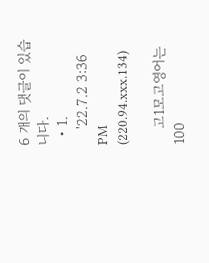6 개의 댓글이 있습니다.
  • 1.
    '22.7.2 3:36 PM (220.94.xxx.134)

    고1모고영어는 100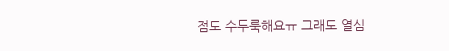점도 수두룩해요ㅠ 그래도 열심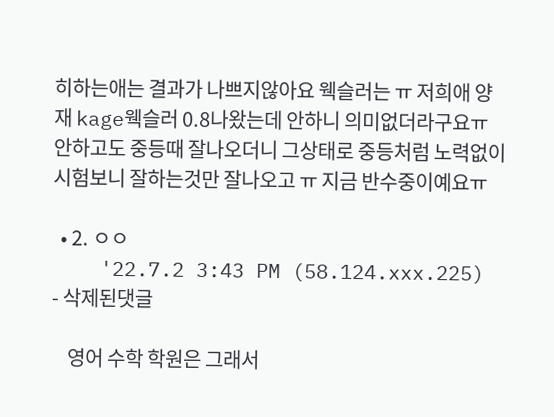히하는애는 결과가 나쁘지않아요 웩슬러는 ㅠ 저희애 양재 kage웩슬러 0.8나왔는데 안하니 의미없더라구요ㅠ 안하고도 중등때 잘나오더니 그상태로 중등처럼 노력없이 시험보니 잘하는것만 잘나오고 ㅠ 지금 반수중이예요ㅠ

  • 2. ㅇㅇ
    '22.7.2 3:43 PM (58.124.xxx.225) - 삭제된댓글

    영어 수학 학원은 그래서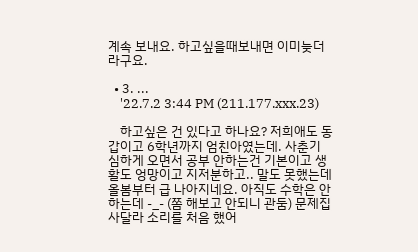계속 보내요. 하고싶을때보내면 이미늦더라구요.

  • 3. ...
    '22.7.2 3:44 PM (211.177.xxx.23)

    하고싶은 건 있다고 하나요? 저희애도 동갑이고 6학년까지 엄친아였는데. 사춘기 심하게 오면서 공부 안하는건 기본이고 생활도 엉망이고 지저분하고.. 말도 못했는데 올봄부터 급 나아지네요. 아직도 수학은 안하는데 -_- (쫌 해보고 안되니 관둠) 문제집 사달라 소리를 처음 했어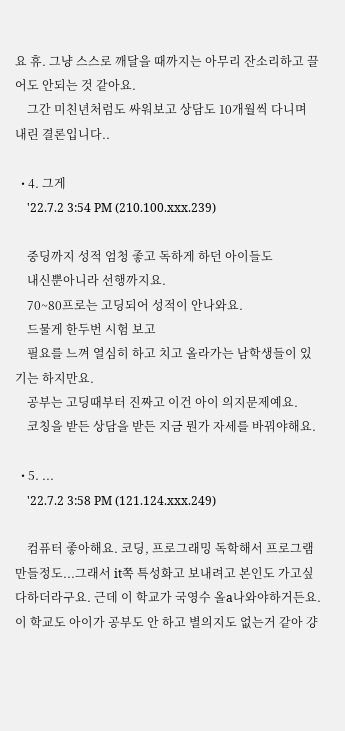요 휴. 그냥 스스로 깨달을 때까지는 아무리 잔소리하고 끌어도 안되는 것 같아요.
    그간 미친년처럼도 싸워보고 상담도 10개월씩 다니며 내린 결론입니다..

  • 4. 그게
    '22.7.2 3:54 PM (210.100.xxx.239)

    중딩까지 성적 엄청 좋고 독하게 하던 아이들도
    내신뿐아니라 선행까지요.
    70~80프로는 고딩되어 성적이 안나와요.
    드물게 한두번 시험 보고
    필요를 느껴 열심히 하고 치고 올라가는 남학생들이 있기는 하지만요.
    공부는 고딩때부터 진짜고 이건 아이 의지문제예요.
    코칭을 받든 상담을 받든 지금 뭔가 자세를 바꿔야해요.

  • 5. ...
    '22.7.2 3:58 PM (121.124.xxx.249)

    컴퓨터 좋아해요. 코딩, 프로그래밍 독학해서 프로그램 만들정도...그래서 it쪽 특성화고 보내려고 본인도 가고싶다하더라구요. 근데 이 학교가 국영수 올a나와야하거든요. 이 학교도 아이가 공부도 안 하고 별의지도 없는거 같아 걍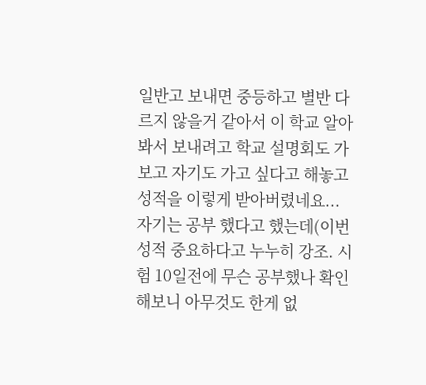일반고 보내면 중등하고 별반 다르지 않을거 같아서 이 학교 알아봐서 보내려고 학교 설명회도 가보고 자기도 가고 싶다고 해놓고 성적을 이렇게 받아버렸네요...자기는 공부 했다고 했는데(이번 성적 중요하다고 누누히 강조. 시험 10일전에 무슨 공부했나 확인해보니 아무것도 한게 없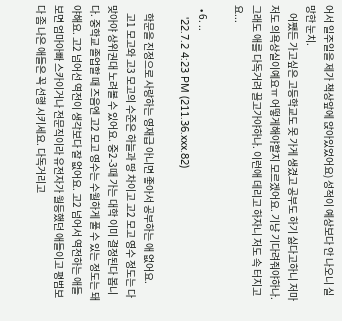어서 일주일을 제가 책상앞에 앉아있었어요) 성적이 예상보다 안 나오니 실망한 눈치.
    어쨌든 가고싶은 고등학교도 못 가게 생겼고 공부도 하기 싫다고하니 저마저도 의욕상실이예요ㅠ 어떻게해야할지 모르겠어요. 기냥 기다려줘야하나. 그래도 애를 다독거려 끌고가야하나. 이런애 데리고 하자니 저도 속 터지고요...

  • 6. ..
    '22.7.2 4:23 PM (211.36.xxx.82)

    학문을 진정으로 사랑하는 영재급 아니면 좋아서 공부하는 애 없어요.
    고1 모고와 고3 모고의 수준은 하늘과 땅 차이고 고2 모고 영수 정도는 다 맞아야 상위권대 노려볼 수 있어요. 중2-3때 가는 대학 이미 결정된다 봅니다. 중학교 졸업할 때 즈음엔 고2 모고 영수는 수월하게 풀 수 있는 정도는 돼야해요. 고2 넘어선 역전이 생각보다 잘 없어요. 고2 넘어서 역전하는 애들보면 엄마아빠 스카이거나 전문직이라 유전자가 월등했던 애들이고 평범보다 좀 나은 애들은 꼭 선행 시키세요. 다독거리고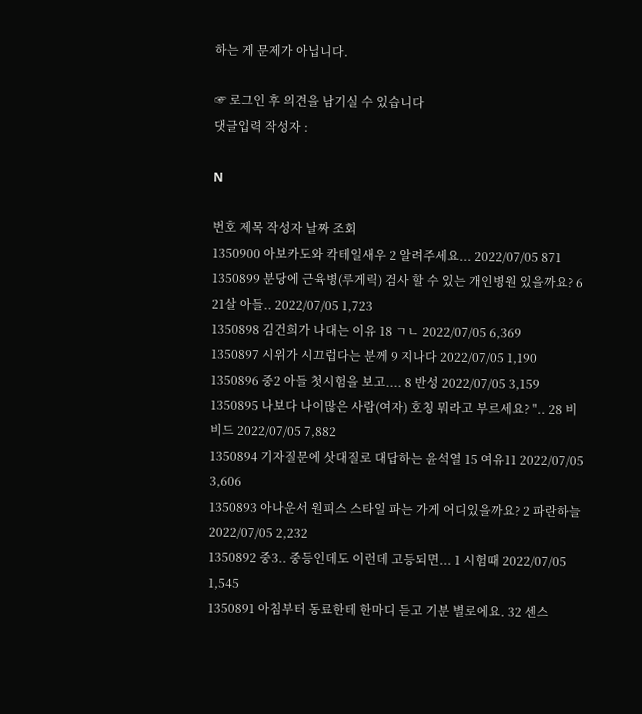하는 게 문제가 아닙니다.

☞ 로그인 후 의견을 남기실 수 있습니다
댓글입력 작성자 :

N

번호 제목 작성자 날짜 조회
1350900 아보카도와 칵테일새우 2 알려주세요... 2022/07/05 871
1350899 분당에 근육병(루게릭) 검사 할 수 있는 개인병원 있을까요? 6 21살 아들.. 2022/07/05 1,723
1350898 김건희가 나대는 이유 18 ㄱㄴ 2022/07/05 6,369
1350897 시위가 시끄럽다는 분께 9 지나다 2022/07/05 1,190
1350896 중2 아들 첫시험을 보고.... 8 반성 2022/07/05 3,159
1350895 나보다 나이많은 사람(여자) 호칭 뭐라고 부르세요? ".. 28 비비드 2022/07/05 7,882
1350894 기자질문에 삿대질로 대답하는 윤석열 15 여유11 2022/07/05 3,606
1350893 아나운서 원피스 스타일 파는 가게 어디있을까요? 2 파란하늘 2022/07/05 2,232
1350892 중3.. 중등인데도 이런데 고등되면... 1 시험때 2022/07/05 1,545
1350891 아침부터 동료한테 한마디 듣고 기분 별로에요. 32 센스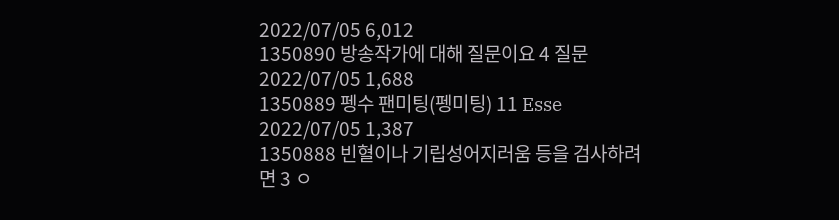2022/07/05 6,012
1350890 방송작가에 대해 질문이요 4 질문 2022/07/05 1,688
1350889 펭수 팬미팅(펭미팅) 11 Esse 2022/07/05 1,387
1350888 빈혈이나 기립성어지러움 등을 검사하려면 3 ㅇ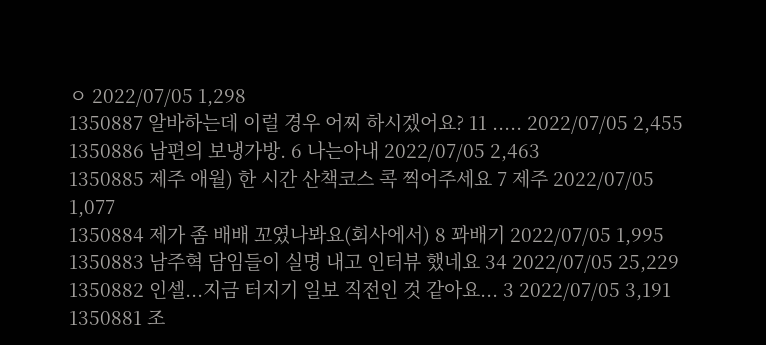ㅇ 2022/07/05 1,298
1350887 알바하는데 이럴 경우 어찌 하시겠어요? 11 ..... 2022/07/05 2,455
1350886 남편의 보냉가방. 6 나는아내 2022/07/05 2,463
1350885 제주 애월) 한 시간 산책코스 콕 찍어주세요 7 제주 2022/07/05 1,077
1350884 제가 좀 배배 꼬였나봐요(회사에서) 8 꽈배기 2022/07/05 1,995
1350883 남주혁 담임들이 실명 내고 인터뷰 했네요 34 2022/07/05 25,229
1350882 인셀...지금 터지기 일보 직전인 것 같아요... 3 2022/07/05 3,191
1350881 조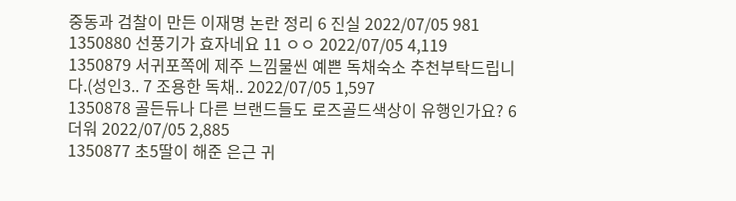중동과 검찰이 만든 이재명 논란 정리 6 진실 2022/07/05 981
1350880 선풍기가 효자네요 11 ㅇㅇ 2022/07/05 4,119
1350879 서귀포쪽에 제주 느낌물씬 예쁜 독채숙소 추천부탁드립니다.(성인3.. 7 조용한 독채.. 2022/07/05 1,597
1350878 골든듀나 다른 브랜드들도 로즈골드색상이 유행인가요? 6 더워 2022/07/05 2,885
1350877 초5딸이 해준 은근 귀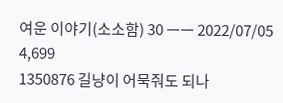여운 이야기(소소함) 30 ㅡㅡ 2022/07/05 4,699
1350876 길냥이 어묵줘도 되나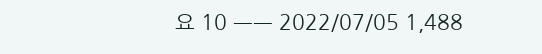요 10 ㅡㅡ 2022/07/05 1,488